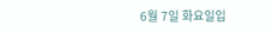6월 7일 화요일입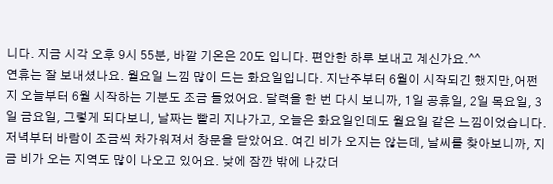니다. 지금 시각 오후 9시 55분, 바깥 기온은 20도 입니다. 편안한 하루 보내고 계신가요.^^
연휴는 잘 보내셨나요. 월요일 느낌 많이 드는 화요일입니다. 지난주부터 6월이 시작되긴 했지만,어쩐지 오늘부터 6월 시작하는 기분도 조금 들었어요. 달력을 한 번 다시 보니까, 1일 공휴일, 2일 목요일, 3일 금요일, 그렇게 되다보니, 날짜는 빨리 지나가고, 오늘은 화요일인데도 월요일 같은 느낌이었습니다.
저녁부터 바람이 조금씩 차가워져서 창문을 닫았어요. 여긴 비가 오지는 않는데, 날씨를 찾아보니까, 지금 비가 오는 지역도 많이 나오고 있어요. 낮에 잠깐 밖에 나갔더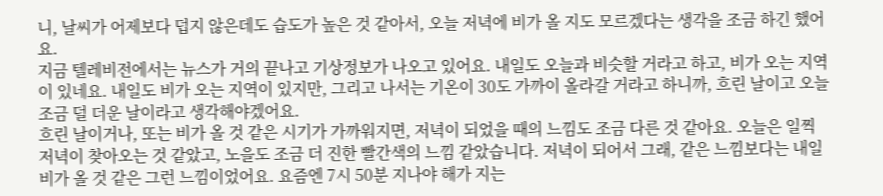니, 날씨가 어제보다 덥지 않은데도 습도가 높은 것 같아서, 오늘 저녁에 비가 올 지도 모르겠다는 생각을 조금 하긴 했어요.
지금 텔레비전에서는 뉴스가 거의 끝나고 기상정보가 나오고 있어요. 내일도 오늘과 비슷할 거라고 하고, 비가 오는 지역이 있네요. 내일도 비가 오는 지역이 있지만, 그리고 나서는 기온이 30도 가까이 올라갈 거라고 하니까, 흐린 날이고 오늘 조금 덜 더운 날이라고 생각해야겠어요.
흐린 날이거나, 또는 비가 올 것 같은 시기가 가까워지면, 저녁이 되었을 때의 느낌도 조금 다른 것 같아요. 오늘은 일찍 저녁이 찾아오는 것 같았고, 노을도 조금 더 진한 빨간색의 느낌 같았습니다. 저녁이 되어서 그래, 같은 느낌보다는 내일 비가 올 것 같은 그런 느낌이었어요. 요즘엔 7시 50분 지나야 해가 지는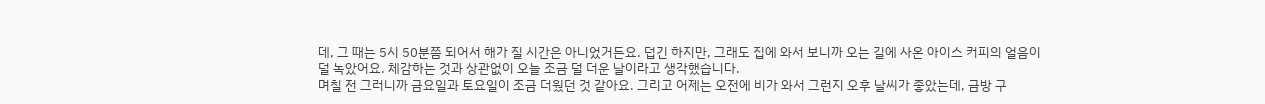데, 그 때는 5시 50분쯤 되어서 해가 질 시간은 아니었거든요. 덥긴 하지만, 그래도 집에 와서 보니까 오는 길에 사온 아이스 커피의 얼음이 덜 녹았어요. 체감하는 것과 상관없이 오늘 조금 덜 더운 날이라고 생각했습니다.
며칠 전 그러니까 금요일과 토요일이 조금 더웠던 것 같아요. 그리고 어제는 오전에 비가 와서 그런지 오후 날씨가 좋았는데, 금방 구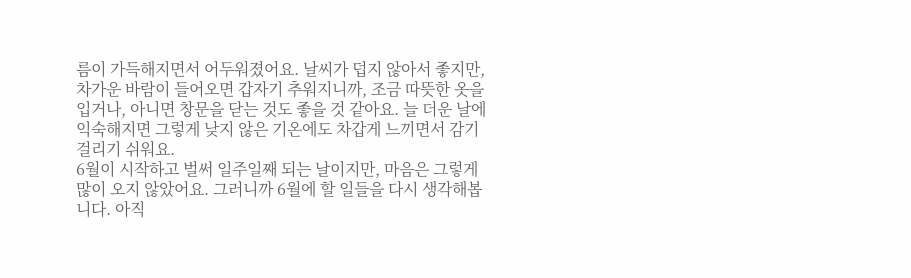름이 가득해지면서 어두워졌어요. 날씨가 덥지 않아서 좋지만, 차가운 바람이 들어오면 갑자기 추워지니까, 조금 따뜻한 옷을 입거나, 아니면 창문을 닫는 것도 좋을 것 같아요. 늘 더운 날에 익숙해지면 그렇게 낮지 않은 기온에도 차갑게 느끼면서 감기 걸리기 쉬워요.
6월이 시작하고 벌써 일주일째 되는 날이지만, 마음은 그렇게 많이 오지 않았어요. 그러니까 6월에 할 일들을 다시 생각해봅니다. 아직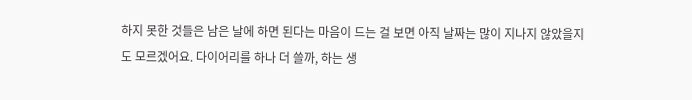하지 못한 것들은 남은 날에 하면 된다는 마음이 드는 걸 보면 아직 날짜는 많이 지나지 않았을지도 모르겠어요. 다이어리를 하나 더 쓸까, 하는 생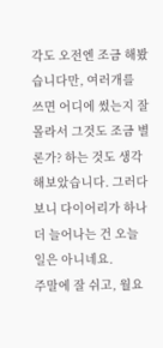각도 오전엔 조금 해봤습니다만, 여러개를 쓰면 어디에 썼는지 잘 몰라서 그것도 조금 별론가? 하는 것도 생각해보았습니다. 그러다보니 다이어리가 하나 더 늘어나는 건 오늘 일은 아니네요.
주말에 잘 쉬고, 월요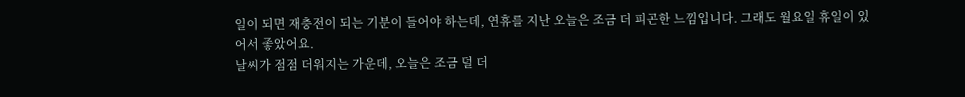일이 되면 재충전이 되는 기분이 들어야 하는데, 연휴를 지난 오늘은 조금 더 피곤한 느낌입니다. 그래도 월요일 휴일이 있어서 좋았어요.
날씨가 점점 더워지는 가운데, 오늘은 조금 덜 더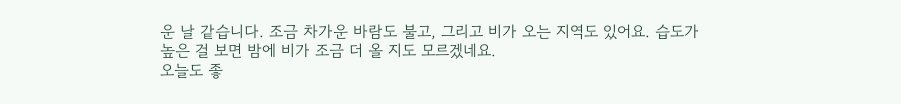운 날 같습니다. 조금 차가운 바람도 불고, 그리고 비가 오는 지역도 있어요. 습도가 높은 걸 보면 밤에 비가 조금 더 올 지도 모르겠네요.
오늘도 좋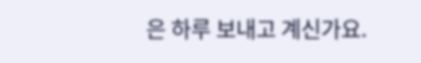은 하루 보내고 계신가요.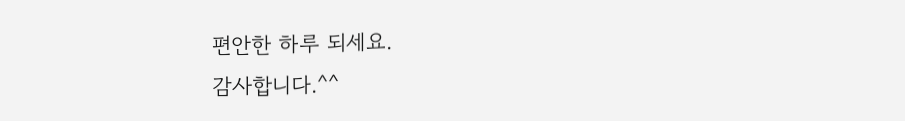편안한 하루 되세요.
감사합니다.^^